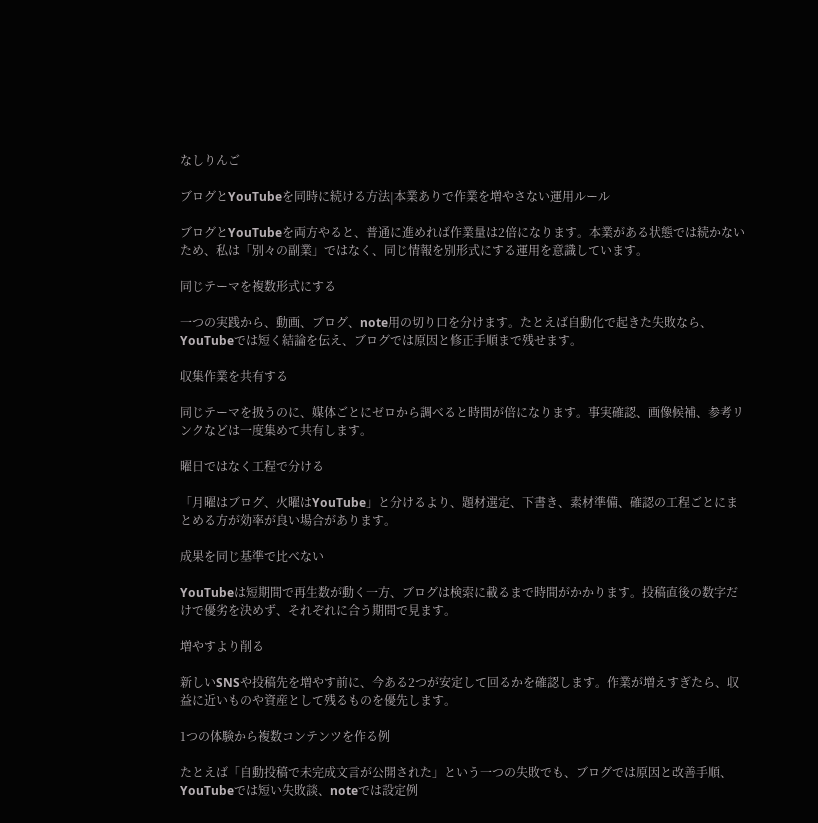なしりんご

ブログとYouTubeを同時に続ける方法|本業ありで作業を増やさない運用ルール

ブログとYouTubeを両方やると、普通に進めれば作業量は2倍になります。本業がある状態では続かないため、私は「別々の副業」ではなく、同じ情報を別形式にする運用を意識しています。

同じテーマを複数形式にする

一つの実践から、動画、ブログ、note用の切り口を分けます。たとえば自動化で起きた失敗なら、YouTubeでは短く結論を伝え、ブログでは原因と修正手順まで残せます。

収集作業を共有する

同じテーマを扱うのに、媒体ごとにゼロから調べると時間が倍になります。事実確認、画像候補、参考リンクなどは一度集めて共有します。

曜日ではなく工程で分ける

「月曜はブログ、火曜はYouTube」と分けるより、題材選定、下書き、素材準備、確認の工程ごとにまとめる方が効率が良い場合があります。

成果を同じ基準で比べない

YouTubeは短期間で再生数が動く一方、ブログは検索に載るまで時間がかかります。投稿直後の数字だけで優劣を決めず、それぞれに合う期間で見ます。

増やすより削る

新しいSNSや投稿先を増やす前に、今ある2つが安定して回るかを確認します。作業が増えすぎたら、収益に近いものや資産として残るものを優先します。

1つの体験から複数コンテンツを作る例

たとえば「自動投稿で未完成文言が公開された」という一つの失敗でも、ブログでは原因と改善手順、YouTubeでは短い失敗談、noteでは設定例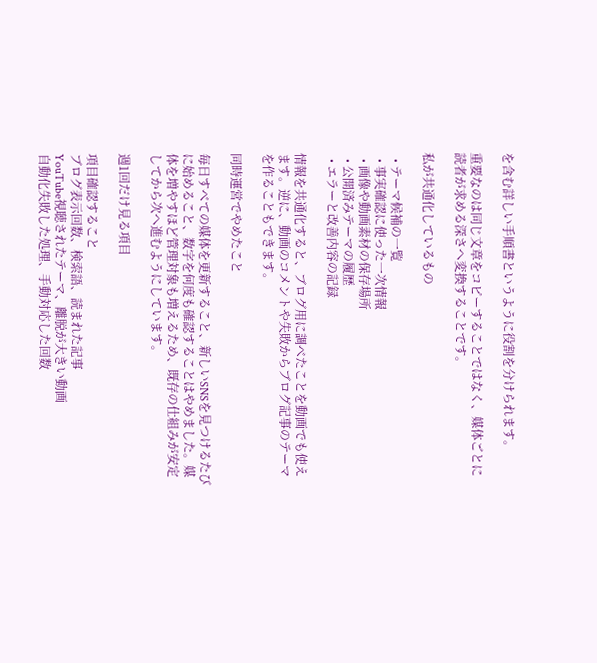を含む詳しい手順書というように役割を分けられます。

重要なのは同じ文章をコピーすることではなく、媒体ごとに読者が求める深さへ変換することです。

私が共通化しているもの

  • テーマ候補の一覧
  • 事実確認に使った一次情報
  • 画像や動画素材の保存場所
  • 公開済みテーマの履歴
  • エラーと改善内容の記録

情報を共通化すると、ブログ用に調べたことを動画でも使えます。逆に、動画のコメントや失敗からブログ記事のテーマを作ることもできます。

同時運営でやめたこと

毎日すべての媒体を更新すること、新しいSNSを見つけるたびに始めること、数字を何度も確認することはやめました。媒体を増やすほど管理対象も増えるため、既存の仕組みが安定してから次へ進むようにしています。

週1回だけ見る項目

項目確認すること
ブログ表示回数、検索語、読まれた記事
YouTube視聴されたテーマ、離脱が大きい動画
自動化失敗した処理、手動対応した回数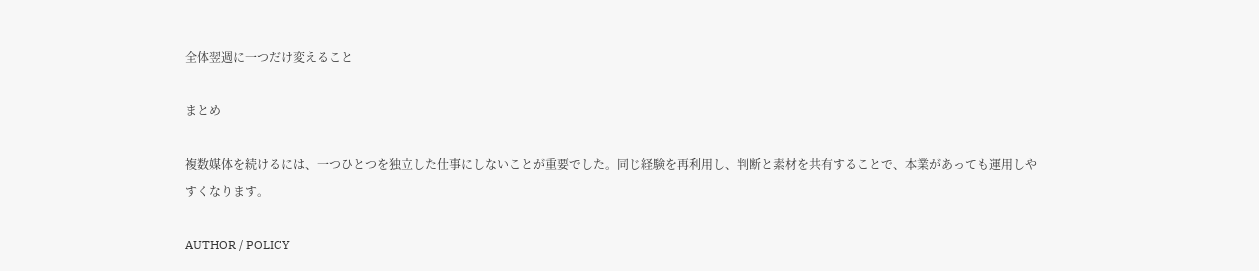全体翌週に一つだけ変えること

まとめ

複数媒体を続けるには、一つひとつを独立した仕事にしないことが重要でした。同じ経験を再利用し、判断と素材を共有することで、本業があっても運用しやすくなります。

AUTHOR / POLICY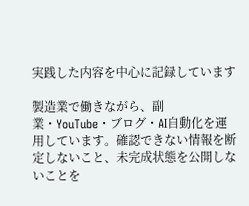実践した内容を中心に記録しています

製造業で働きながら、副業・YouTube・ブログ・AI自動化を運用しています。確認できない情報を断定しないこと、未完成状態を公開しないことを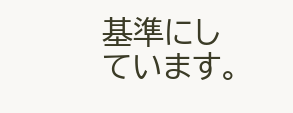基準にしています。